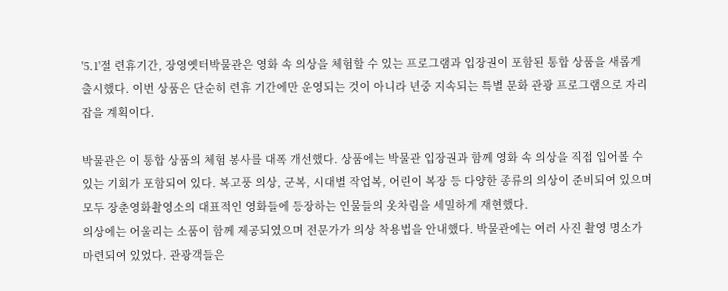'5.1'절 련휴기간, 장영옛터박물관은 영화 속 의상을 체험할 수 있는 프로그램과 입장권이 포함된 통합 상품을 새롭게 출시했다. 이번 상품은 단순히 련휴 기간에만 운영되는 것이 아니라 년중 지속되는 특별 문화 관광 프로그램으로 자리 잡을 계획이다.

박물관은 이 통합 상품의 체험 봉사를 대폭 개선했다. 상품에는 박물관 입장권과 함께 영화 속 의상을 직접 입어볼 수 있는 기회가 포함되여 있다. 복고풍 의상, 군복, 시대별 작업복, 어린이 복장 등 다양한 종류의 의상이 준비되여 있으며 모두 장춘영화촬영소의 대표적인 영화들에 등장하는 인물들의 옷차림을 세밀하게 재현했다.
의상에는 어울리는 소품이 함께 제공되였으며 전문가가 의상 착용법을 안내했다. 박물관에는 여러 사진 촬영 명소가 마련되여 있었다. 관광객들은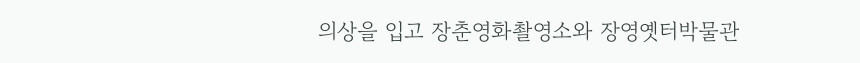의상을 입고 장춘영화촬영소와 장영옛터박물관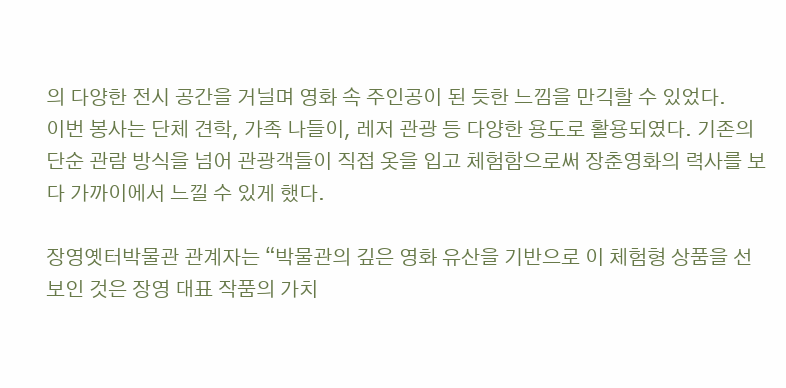의 다양한 전시 공간을 거닐며 영화 속 주인공이 된 듯한 느낌을 만긱할 수 있었다.
이번 봉사는 단체 견학, 가족 나들이, 레저 관광 등 다양한 용도로 활용되였다. 기존의 단순 관람 방식을 넘어 관광객들이 직접 옷을 입고 체험함으로써 장춘영화의 력사를 보다 가까이에서 느낄 수 있게 했다.

장영옛터박물관 관계자는 “박물관의 깊은 영화 유산을 기반으로 이 체험형 상품을 선보인 것은 장영 대표 작품의 가치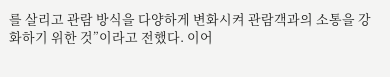를 살리고 관람 방식을 다양하게 변화시켜 관람객과의 소통을 강화하기 위한 것”이라고 전했다. 이어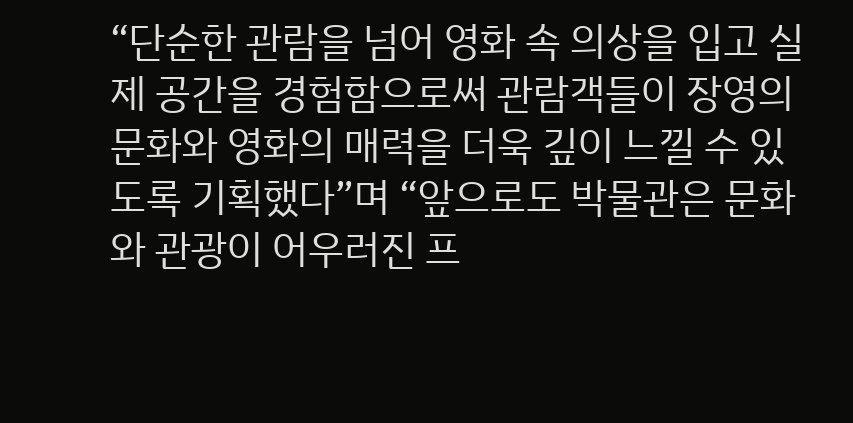“단순한 관람을 넘어 영화 속 의상을 입고 실제 공간을 경험함으로써 관람객들이 장영의 문화와 영화의 매력을 더욱 깊이 느낄 수 있도록 기획했다”며 “앞으로도 박물관은 문화와 관광이 어우러진 프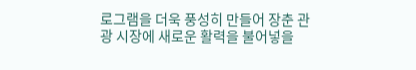로그램을 더욱 풍성히 만들어 장춘 관광 시장에 새로운 활력을 불어넣을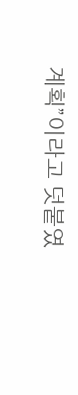계획”이라고 덧붙였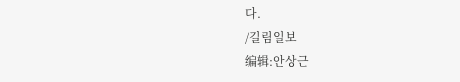다.
/길림일보
编辑:안상근